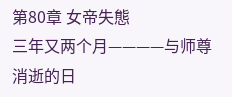第80章 女帝失態
三年又两个月————与师尊消逝的日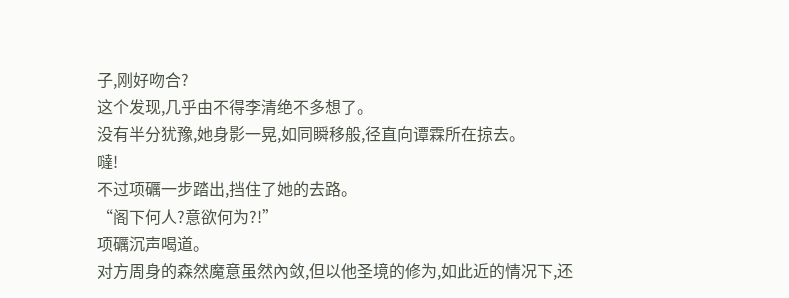子,刚好吻合?
这个发现,几乎由不得李清绝不多想了。
没有半分犹豫,她身影一晃,如同瞬移般,径直向谭霖所在掠去。
噠!
不过项礪一步踏出,挡住了她的去路。
“阁下何人?意欲何为?!”
项礪沉声喝道。
对方周身的森然魔意虽然內敛,但以他圣境的修为,如此近的情况下,还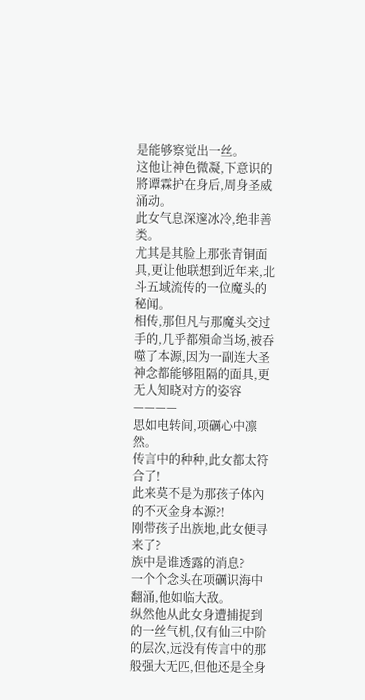是能够察觉出一丝。
这他让神色微凝,下意识的將谭霖护在身后,周身圣威涌动。
此女气息深邃冰冷,绝非善类。
尤其是其脸上那张青铜面具,更让他联想到近年来,北斗五域流传的一位魔头的秘闻。
相传,那但凡与那魔头交过手的,几乎都殞命当场,被吞噬了本源,因为一副连大圣神念都能够阻隔的面具,更无人知晓对方的姿容————
思如电转间,项礪心中凛然。
传言中的种种,此女都太符合了!
此来莫不是为那孩子体內的不灭金身本源?!
刚带孩子出族地,此女便寻来了?
族中是谁透露的消息?
一个个念头在项礪识海中翻涌,他如临大敌。
纵然他从此女身遭捕捉到的一丝气机,仅有仙三中阶的层次,远没有传言中的那般强大无匹,但他还是全身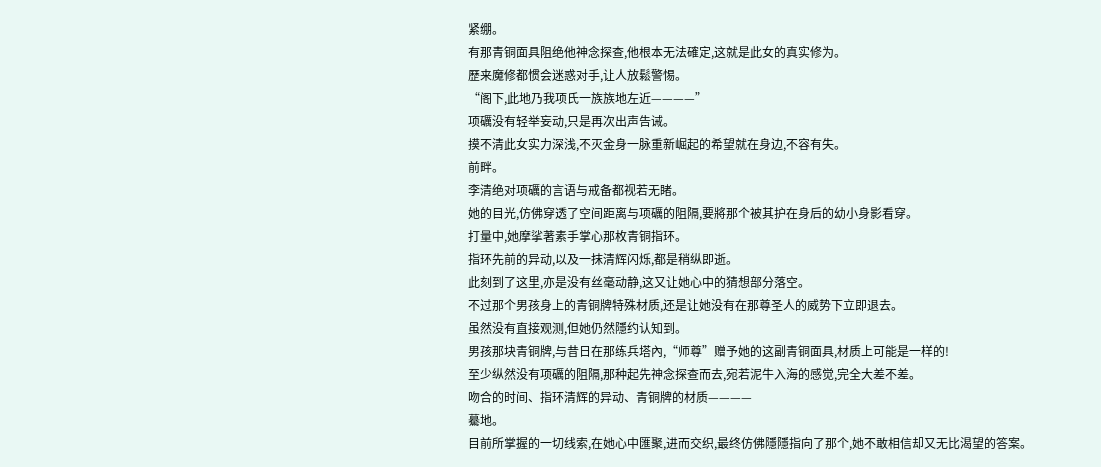紧绷。
有那青铜面具阻绝他神念探查,他根本无法確定,这就是此女的真实修为。
歷来魔修都惯会迷惑对手,让人放鬆警惕。
“阁下,此地乃我项氏一族族地左近————”
项礪没有轻举妄动,只是再次出声告诫。
摸不清此女实力深浅,不灭金身一脉重新崛起的希望就在身边,不容有失。
前畔。
李清绝对项礪的言语与戒备都视若无睹。
她的目光,仿佛穿透了空间距离与项礪的阻隔,要將那个被其护在身后的幼小身影看穿。
打量中,她摩挲著素手掌心那枚青铜指环。
指环先前的异动,以及一抹清辉闪烁,都是稍纵即逝。
此刻到了这里,亦是没有丝毫动静,这又让她心中的猜想部分落空。
不过那个男孩身上的青铜牌特殊材质,还是让她没有在那尊圣人的威势下立即退去。
虽然没有直接观测,但她仍然隱约认知到。
男孩那块青铜牌,与昔日在那练兵塔內,“师尊”赠予她的这副青铜面具,材质上可能是一样的!
至少纵然没有项礪的阻隔,那种起先神念探查而去,宛若泥牛入海的感觉,完全大差不差。
吻合的时间、指环清辉的异动、青铜牌的材质————
驀地。
目前所掌握的一切线索,在她心中匯聚,进而交织,最终仿佛隱隱指向了那个,她不敢相信却又无比渴望的答案。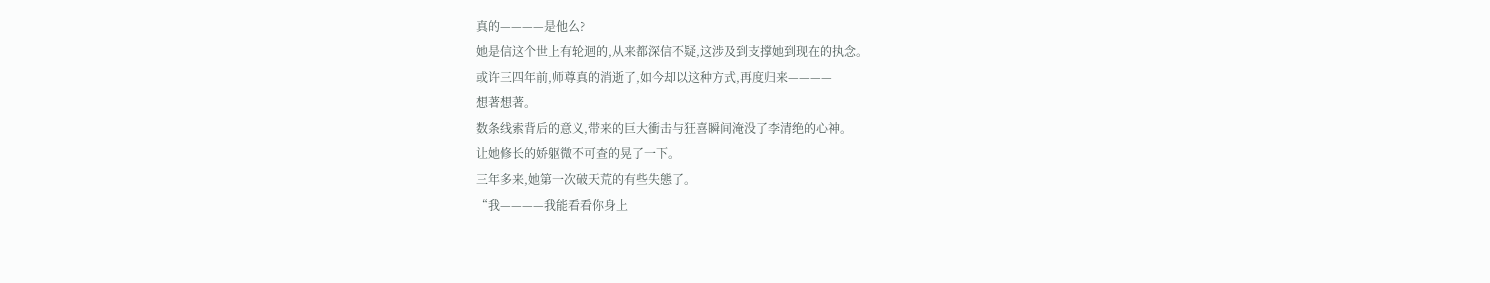真的————是他么?
她是信这个世上有轮迴的,从来都深信不疑,这涉及到支撑她到现在的执念。
或许三四年前,师尊真的消逝了,如今却以这种方式,再度归来————
想著想著。
数条线索背后的意义,带来的巨大衝击与狂喜瞬间淹没了李清绝的心神。
让她修长的娇躯微不可查的晃了一下。
三年多来,她第一次破天荒的有些失態了。
“我————我能看看你身上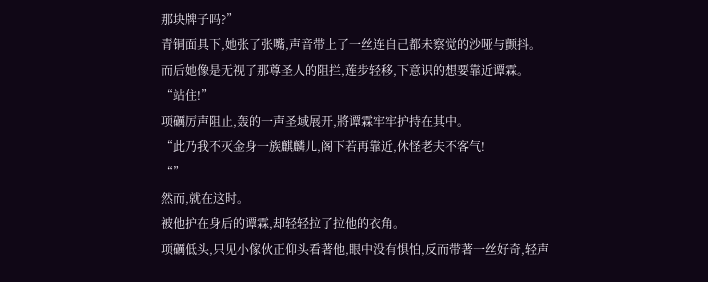那块牌子吗?”
青铜面具下,她张了张嘴,声音带上了一丝连自己都未察觉的沙哑与颤抖。
而后她像是无视了那尊圣人的阻拦,莲步轻移,下意识的想要靠近谭霖。
“站住!”
项礪厉声阻止,轰的一声圣域展开,將谭霖牢牢护持在其中。
“此乃我不灭金身一族麒麟儿,阁下若再靠近,休怪老夫不客气!
“”
然而,就在这时。
被他护在身后的谭霖,却轻轻拉了拉他的衣角。
项礪低头,只见小傢伙正仰头看著他,眼中没有惧怕,反而带著一丝好奇,轻声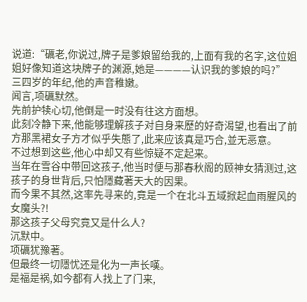说道:“礪老,你说过,牌子是爹娘留给我的,上面有我的名字,这位姐姐好像知道这块牌子的渊源,她是————认识我的爹娘的吗?”
三四岁的年纪,他的声音稚嫩。
闻言,项礪默然。
先前护犊心切,他倒是一时没有往这方面想。
此刻冷静下来,他能够理解孩子对自身来歷的好奇渴望,也看出了前方那黑裙女子方才似乎失態了,此来应该真是巧合,並无恶意。
不过想到这些,他心中却又有些惊疑不定起来。
当年在雪谷中带回这孩子,他当时便与那春秋阁的顾神女猜测过,这孩子的身世背后,只怕隱藏著天大的因果。
而今果不其然,这率先寻来的,竟是一个在北斗五域掀起血雨腥风的女魔头?!
那这孩子父母究竟又是什么人?
沉默中。
项礪犹豫著。
但最终一切隱忧还是化为一声长嘆。
是福是祸,如今都有人找上了门来,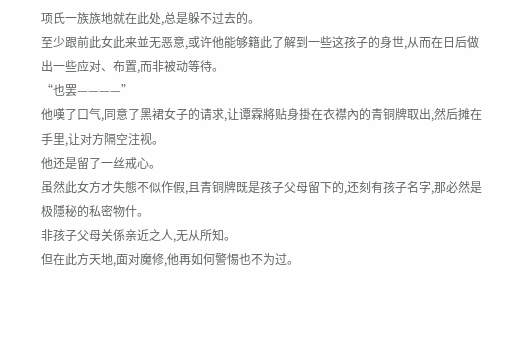项氏一族族地就在此处,总是躲不过去的。
至少跟前此女此来並无恶意,或许他能够籍此了解到一些这孩子的身世,从而在日后做出一些应对、布置,而非被动等待。
“也罢————”
他嘆了口气,同意了黑裙女子的请求,让谭霖將贴身掛在衣襟內的青铜牌取出,然后摊在手里,让对方隔空注视。
他还是留了一丝戒心。
虽然此女方才失態不似作假,且青铜牌既是孩子父母留下的,还刻有孩子名字,那必然是极隱秘的私密物什。
非孩子父母关係亲近之人,无从所知。
但在此方天地,面对魔修,他再如何警惕也不为过。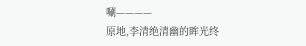唰————
原地,李清绝清幽的眸光终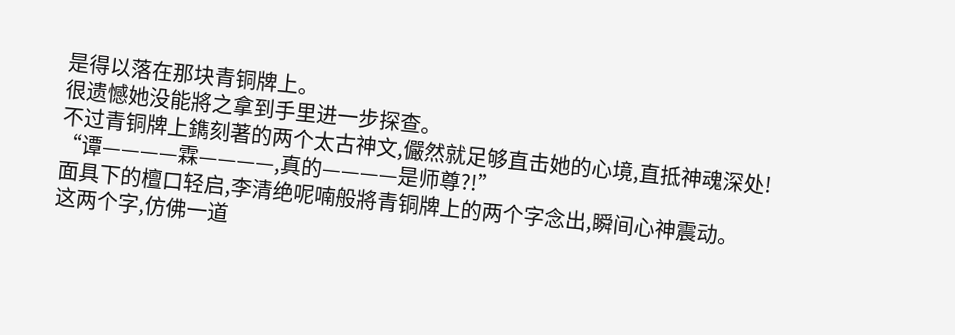是得以落在那块青铜牌上。
很遗憾她没能將之拿到手里进一步探查。
不过青铜牌上鐫刻著的两个太古神文,儼然就足够直击她的心境,直抵神魂深处!
“谭————霖————,真的————是师尊?!”
面具下的檀口轻启,李清绝呢喃般將青铜牌上的两个字念出,瞬间心神震动。
这两个字,仿佛一道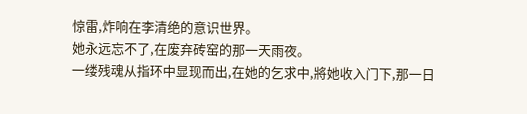惊雷,炸响在李清绝的意识世界。
她永远忘不了,在废弃砖窑的那一天雨夜。
一缕残魂从指环中显现而出,在她的乞求中,將她收入门下,那一日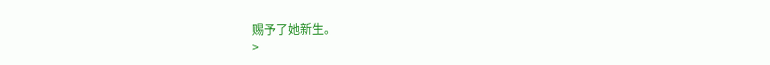赐予了她新生。
>